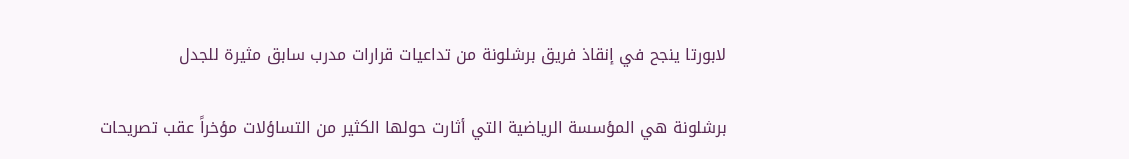لابورتا ينجح في إنقاذ فريق برشلونة من تداعيات قرارات مدرب سابق مثيرة للجدل

برشلونة هي المؤسسة الرياضية التي أثارت حولها الكثير من التساؤلات مؤخراً عقب تصريحات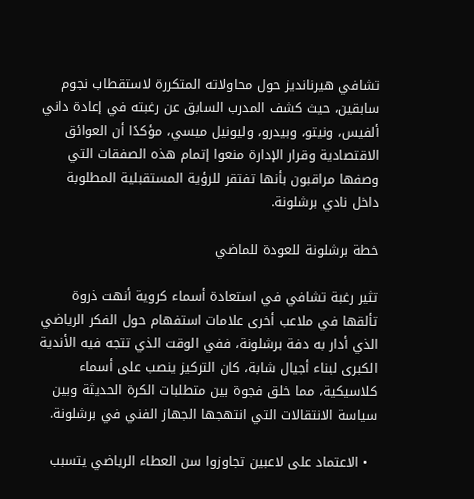تشافي هيرنانديز حول محاولاته المتكررة لاستقطاب نجوم سابقين، حيث كشف المدرب السابق عن رغبته في إعادة داني ألفيس، ونيتو، وبيدرو، وليونيل ميسي، مؤكدًا أن العوائق الاقتصادية وقرار الإدارة منعوا إتمام هذه الصفقات التي وصفها مراقبون بأنها تفتقر للرؤية المستقبلية المطلوبة داخل نادي برشلونة.

خطة برشلونة للعودة للماضي

تثير رغبة تشافي في استعادة أسماء كروية أنهت ذروة تألقها في ملاعب أخرى علامات استفهام حول الفكر الرياضي الذي أدار به دفة برشلونة، ففي الوقت الذي تتجه فيه الأندية الكبرى لبناء أجيال شابة، كان التركيز ينصب على أسماء كلاسيكية، مما خلق فجوة بين متطلبات الكرة الحديثة وبين سياسة الانتقالات التي انتهجها الجهاز الفني في برشلونة.

  • الاعتماد على لاعبين تجاوزوا سن العطاء الرياضي يتسبب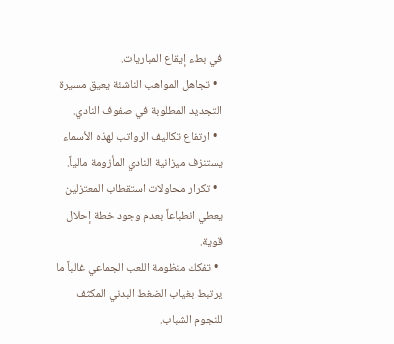في بطء إيقاع المباريات.
  • تجاهل المواهب الناشئة يعيق مسيرة التجديد المطلوبة في صفوف النادي.
  • ارتفاع تكاليف الرواتب لهذه الأسماء يستنزف ميزانية النادي المأزومة مالياً.
  • تكرار محاولات استقطاب المعتزلين يعطي انطباعاً بعدم وجود خطة إحلال قوية.
  • تفكك منظومة اللعب الجماعي غالباً ما يرتبط بغياب الضغط البدني المكثف للنجوم الشباب.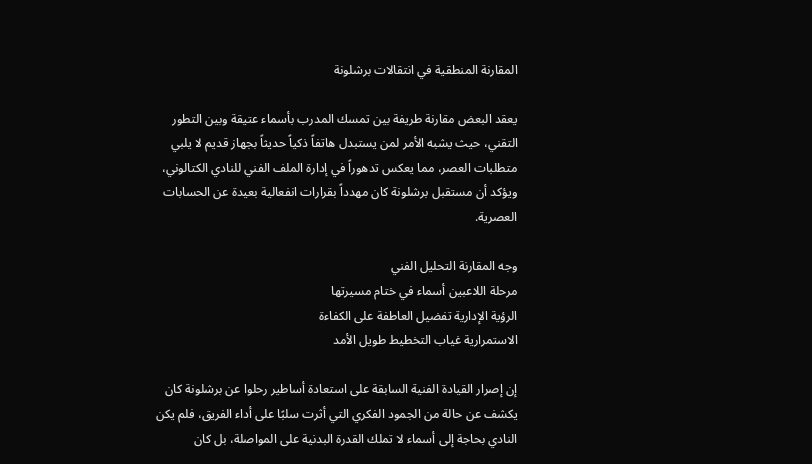المقارنة المنطقية في انتقالات برشلونة

يعقد البعض مقارنة طريفة بين تمسك المدرب بأسماء عتيقة وبين التطور التقني، حيث يشبه الأمر لمن يستبدل هاتفاً ذكياً حديثاً بجهاز قديم لا يلبي متطلبات العصر، مما يعكس تدهوراً في إدارة الملف الفني للنادي الكتالوني، ويؤكد أن مستقبل برشلونة كان مهدداً بقرارات انفعالية بعيدة عن الحسابات العصرية.

وجه المقارنة التحليل الفني
مرحلة اللاعبين أسماء في ختام مسيرتها
الرؤية الإدارية تفضيل العاطفة على الكفاءة
الاستمرارية غياب التخطيط طويل الأمد

إن إصرار القيادة الفنية السابقة على استعادة أساطير رحلوا عن برشلونة كان يكشف عن حالة من الجمود الفكري التي أثرت سلبًا على أداء الفريق، فلم يكن النادي بحاجة إلى أسماء لا تملك القدرة البدنية على المواصلة، بل كان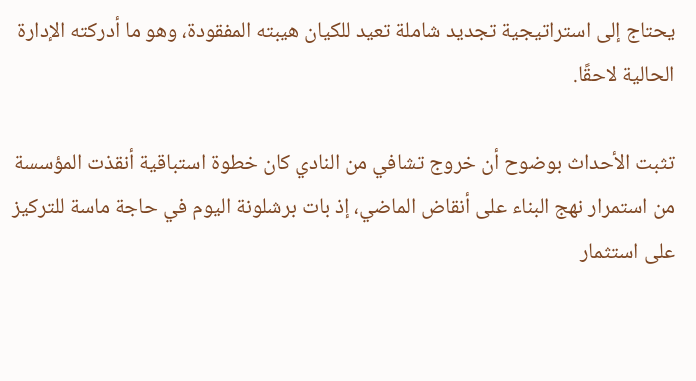يحتاج إلى استراتيجية تجديد شاملة تعيد للكيان هيبته المفقودة، وهو ما أدركته الإدارة الحالية لاحقًا.

تثبت الأحداث بوضوح أن خروج تشافي من النادي كان خطوة استباقية أنقذت المؤسسة من استمرار نهج البناء على أنقاض الماضي، إذ بات برشلونة اليوم في حاجة ماسة للتركيز على استثمار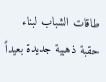طاقات الشباب لبناء حقبة ذهبية جديدة بعيداً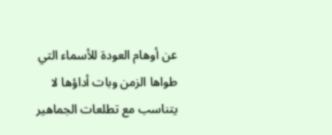عن أوهام العودة للأسماء التي طواها الزمن وبات أداؤها لا يتناسب مع تطلعات الجماهير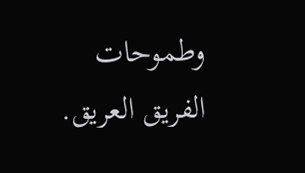وطموحات الفريق العريق.